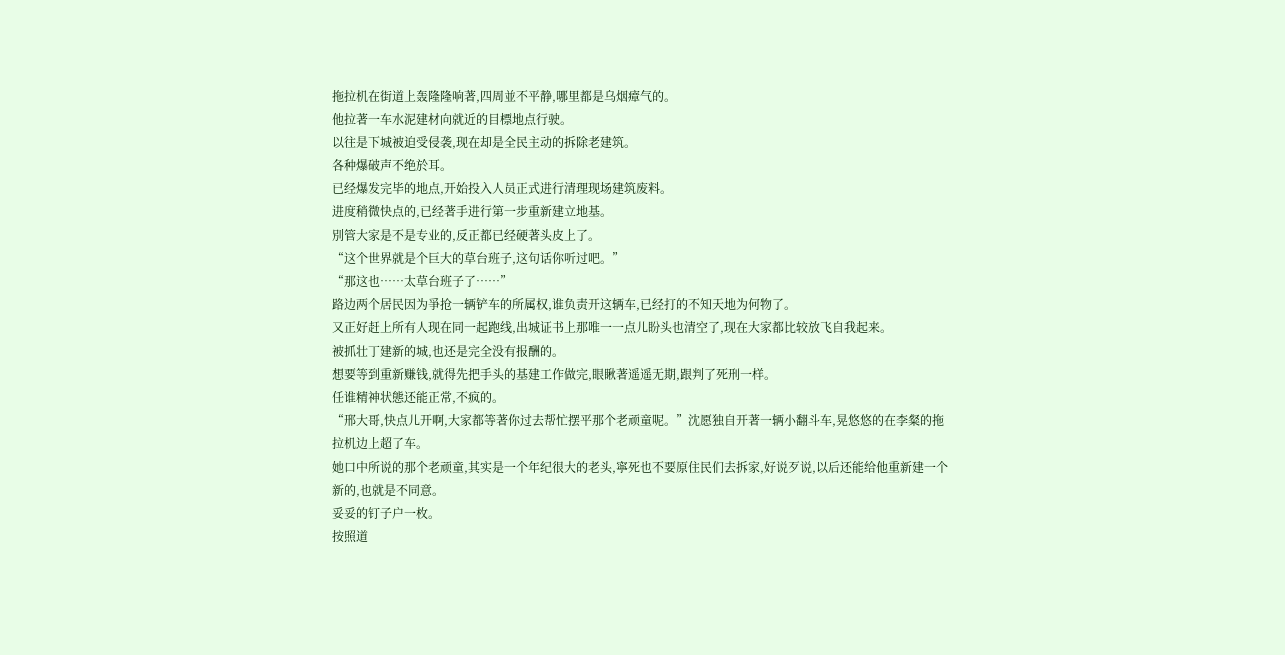拖拉机在街道上轰隆隆响著,四周並不平静,哪里都是乌烟瘴气的。
他拉著一车水泥建材向就近的目標地点行驶。
以往是下城被迫受侵袭,现在却是全民主动的拆除老建筑。
各种爆破声不绝於耳。
已经爆发完毕的地点,开始投入人员正式进行清理现场建筑废料。
进度稍微快点的,已经著手进行第一步重新建立地基。
別管大家是不是专业的,反正都已经硬著头皮上了。
“这个世界就是个巨大的草台班子,这句话你听过吧。”
“那这也……太草台班子了……”
路边两个居民因为爭抢一辆铲车的所属权,谁负责开这辆车,已经打的不知天地为何物了。
又正好赶上所有人现在同一起跑线,出城证书上那唯一一点儿盼头也清空了,现在大家都比较放飞自我起来。
被抓壮丁建新的城,也还是完全没有报酬的。
想要等到重新赚钱,就得先把手头的基建工作做完,眼瞅著遥遥无期,跟判了死刑一样。
任谁精神状態还能正常,不疯的。
“邢大哥,快点儿开啊,大家都等著你过去帮忙摆平那个老顽童呢。”沈愿独自开著一辆小翻斗车,晃悠悠的在李粲的拖拉机边上超了车。
她口中所说的那个老顽童,其实是一个年纪很大的老头,寧死也不要原住民们去拆家,好说歹说,以后还能给他重新建一个新的,也就是不同意。
妥妥的钉子户一枚。
按照道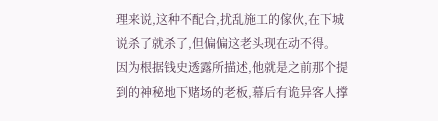理来说,这种不配合,扰乱施工的傢伙,在下城说杀了就杀了,但偏偏这老头现在动不得。
因为根据钱史透露所描述,他就是之前那个提到的神秘地下赌场的老板,幕后有诡异客人撑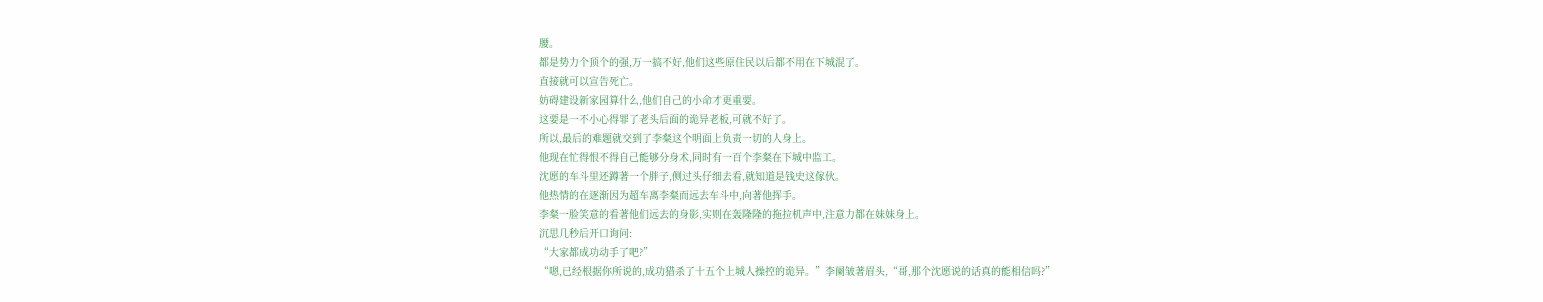腰。
都是势力个顶个的强,万一搞不好,他们这些原住民以后都不用在下城混了。
直接就可以宣告死亡。
妨碍建设新家园算什么,他们自己的小命才更重要。
这要是一不小心得罪了老头后面的诡异老板,可就不好了。
所以,最后的难题就交到了李粲这个明面上负责一切的人身上。
他现在忙得恨不得自己能够分身术,同时有一百个李粲在下城中监工。
沈愿的车斗里还蹲著一个胖子,侧过头仔细去看,就知道是钱史这傢伙。
他热情的在逐渐因为超车离李粲而远去车斗中,向著他挥手。
李粲一脸笑意的看著他们远去的身影,实则在轰隆隆的拖拉机声中,注意力都在妹妹身上。
沉思几秒后开口询问:
“大家都成功动手了吧?”
“嗯,已经根据你所说的,成功猎杀了十五个上城人操控的诡异。”李阑皱著眉头,“哥,那个沈愿说的话真的能相信吗?”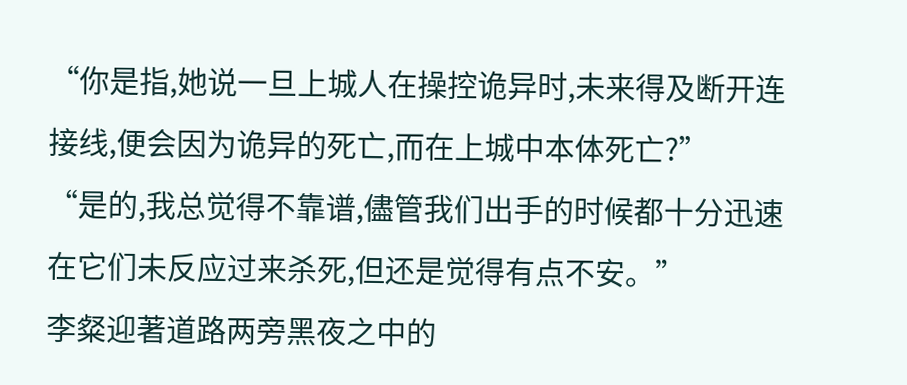“你是指,她说一旦上城人在操控诡异时,未来得及断开连接线,便会因为诡异的死亡,而在上城中本体死亡?”
“是的,我总觉得不靠谱,儘管我们出手的时候都十分迅速在它们未反应过来杀死,但还是觉得有点不安。”
李粲迎著道路两旁黑夜之中的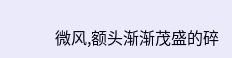微风,额头渐渐茂盛的碎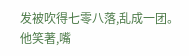发被吹得七零八落,乱成一团。
他笑著,嘴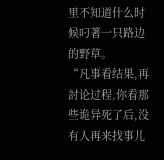里不知道什么时候叼著一只路边的野草。
“凡事看结果,再討论过程,你看那些诡异死了后,没有人再来找事儿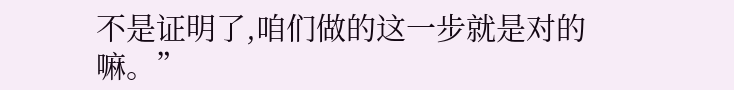不是证明了,咱们做的这一步就是对的嘛。”